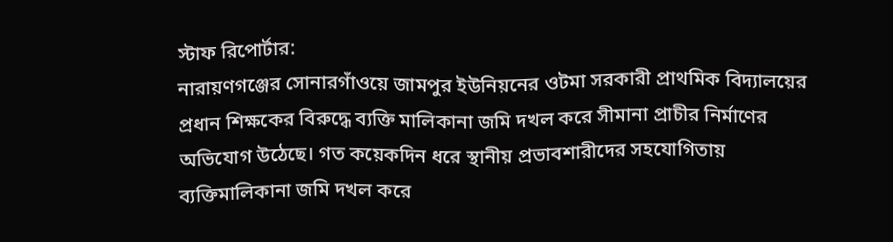স্টাফ রিপোর্টার:
নারায়ণগঞ্জের সোনারগাঁওয়ে জামপুর ইউনিয়নের ওটমা সরকারী প্রাথমিক বিদ্যালয়ের প্রধান শিক্ষকের বিরুদ্ধে ব্যক্তি মালিকানা জমি দখল করে সীমানা প্রাচীর নির্মাণের অভিযোগ উঠেছে। গত কয়েকদিন ধরে স্থানীয় প্রভাবশারীদের সহযোগিতায় ব্যক্তিমালিকানা জমি দখল করে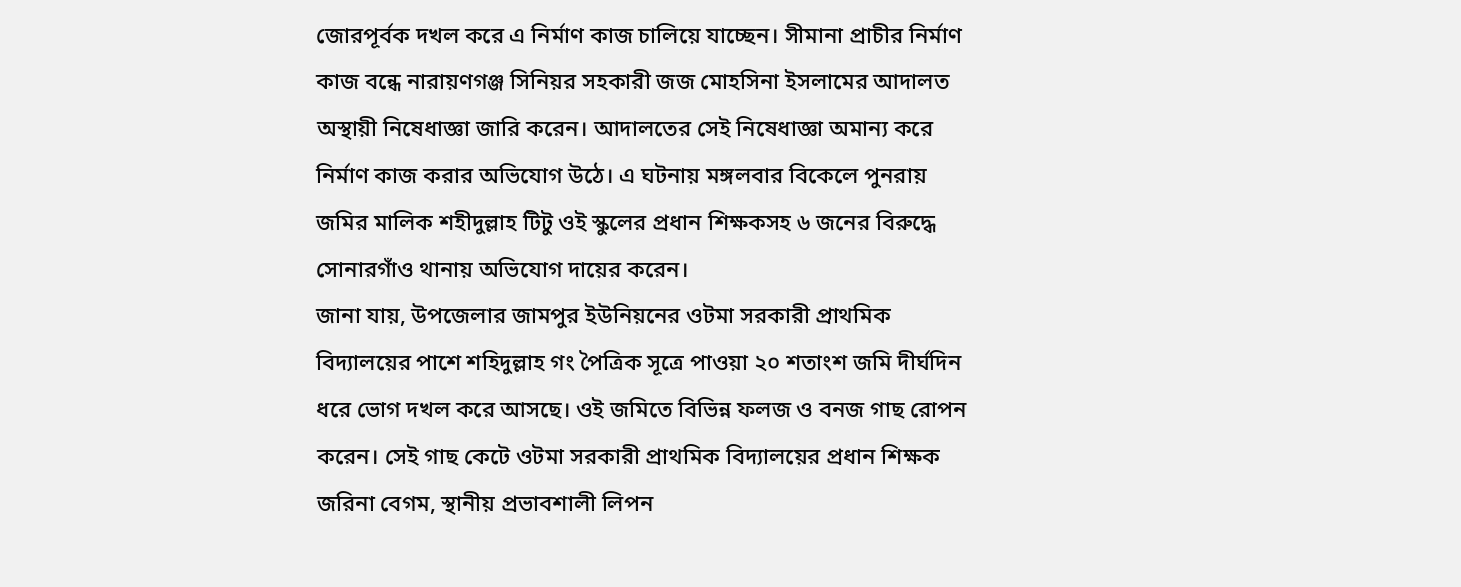জোরপূর্বক দখল করে এ নির্মাণ কাজ চালিয়ে যাচ্ছেন। সীমানা প্রাচীর নির্মাণ কাজ বন্ধে নারায়ণগঞ্জ সিনিয়র সহকারী জজ মোহসিনা ইসলামের আদালত অস্থায়ী নিষেধাজ্ঞা জারি করেন। আদালতের সেই নিষেধাজ্ঞা অমান্য করে নির্মাণ কাজ করার অভিযোগ উঠে। এ ঘটনায় মঙ্গলবার বিকেলে পুনরায় জমির মালিক শহীদুল্লাহ টিটু ওই স্কুলের প্রধান শিক্ষকসহ ৬ জনের বিরুদ্ধে সোনারগাঁও থানায় অভিযোগ দায়ের করেন।
জানা যায়, উপজেলার জামপুর ইউনিয়নের ওটমা সরকারী প্রাথমিক বিদ্যালয়ের পাশে শহিদুল্লাহ গং পৈত্রিক সূত্রে পাওয়া ২০ শতাংশ জমি দীর্ঘদিন ধরে ভোগ দখল করে আসছে। ওই জমিতে বিভিন্ন ফলজ ও বনজ গাছ রোপন করেন। সেই গাছ কেটে ওটমা সরকারী প্রাথমিক বিদ্যালয়ের প্রধান শিক্ষক জরিনা বেগম, স্থানীয় প্রভাবশালী লিপন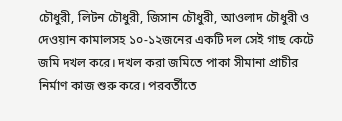চৌধুরী, লিটন চৌধুরী, জিসান চৌধুরী, আওলাদ চৌধুরী ও দেওয়ান কামালসহ ১০-১২জনের একটি দল সেই গাছ কেটে জমি দখল করে। দখল করা জমিতে পাকা সীমানা প্রাচীর নির্মাণ কাজ শুরু করে। পরবর্তীতে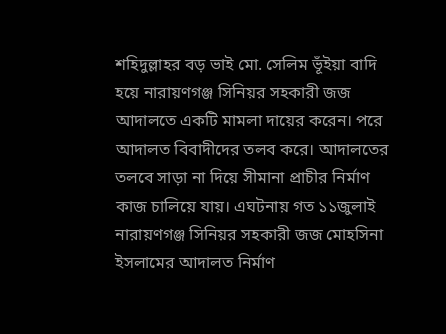শহিদুল্লাহর বড় ভাই মো. সেলিম ভূঁইয়া বাদি হয়ে নারায়ণগঞ্জ সিনিয়র সহকারী জজ আদালতে একটি মামলা দায়ের করেন। পরে আদালত বিবাদীদের তলব করে। আদালতের তলবে সাড়া না দিয়ে সীমানা প্রাচীর নির্মাণ কাজ চালিয়ে যায়। এঘটনায় গত ১১জুলাই নারায়ণগঞ্জ সিনিয়র সহকারী জজ মোহসিনা ইসলামের আদালত নির্মাণ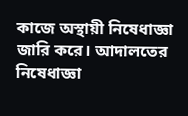কাজে অস্থায়ী নিষেধাজ্ঞা জারি করে। আদালতের নিষেধাজ্ঞা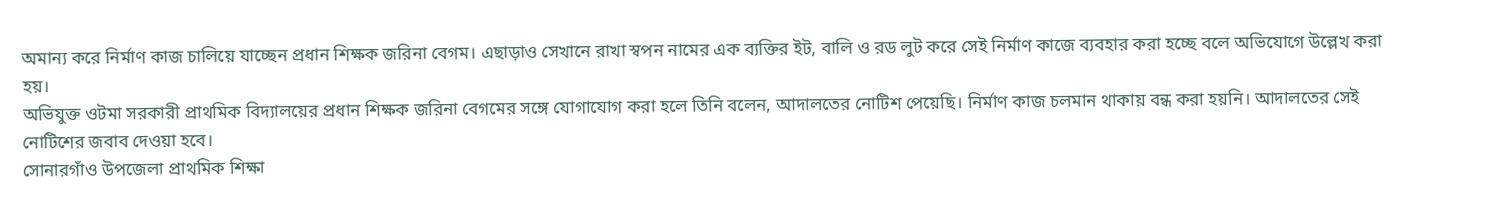অমান্য করে নির্মাণ কাজ চালিয়ে যাচ্ছেন প্রধান শিক্ষক জরিনা বেগম। এছাড়াও সেখানে রাখা স্বপন নামের এক ব্যক্তির ইট, বালি ও রড লুট করে সেই নির্মাণ কাজে ব্যবহার করা হচ্ছে বলে অভিযোগে উল্লেখ করা হয়।
অভিযুক্ত ওটমা সরকারী প্রাথমিক বিদ্যালয়ের প্রধান শিক্ষক জরিনা বেগমের সঙ্গে যোগাযোগ করা হলে তিনি বলেন, আদালতের নোটিশ পেয়েছি। নির্মাণ কাজ চলমান থাকায় বন্ধ করা হয়নি। আদালতের সেই নোটিশের জবাব দেওয়া হবে।
সোনারগাঁও উপজেলা প্রাথমিক শিক্ষা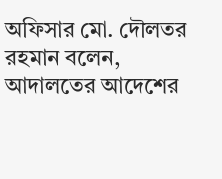অফিসার মো. দৌলতর রহমান বলেন, আদালতের আদেশের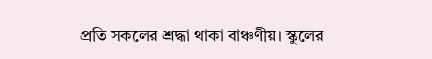প্রতি সকলের শ্রদ্ধা থাকা বাঞ্চণীয়। স্কুলের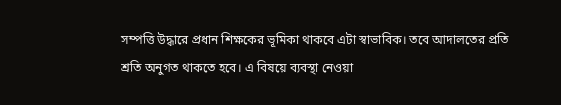সম্পত্তি উদ্ধারে প্রধান শিক্ষকের ভূমিকা থাকবে এটা স্বাভাবিক। তবে আদালতের প্রতি শ্রতি অনুগত থাকতে হবে। এ বিষয়ে ব্যবস্থা নেওয়া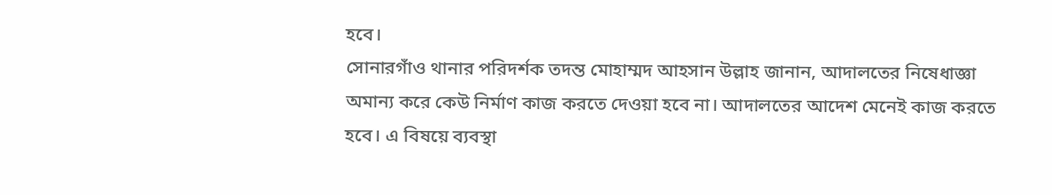হবে।
সোনারগাঁও থানার পরিদর্শক তদন্ত মোহাম্মদ আহসান উল্লাহ জানান, আদালতের নিষেধাজ্ঞা অমান্য করে কেউ নির্মাণ কাজ করতে দেওয়া হবে না। আদালতের আদেশ মেনেই কাজ করতে হবে। এ বিষয়ে ব্যবস্থা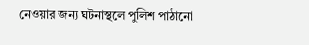নেওয়ার জন্য ঘটনাস্থলে পুলিশ পাঠানো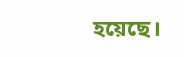হয়েছে।